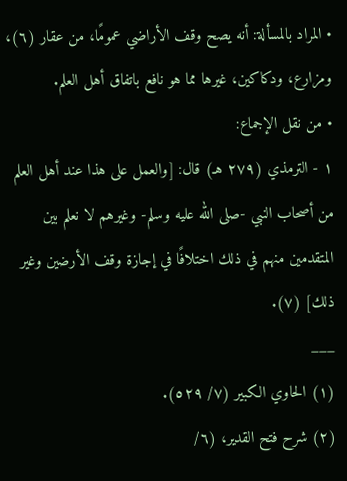• المراد بالمسألة: أنه يصح وقف الأراضي عمومًا، من عقار (٦)، ومزارع، ودكاكين، غيرها مما هو نافع باتفاق أهل العلم.
• من نقل الإجماع:
١ - الترمذي (٢٧٩ هـ) قال: [والعمل على هذا عند أهل العلم من أصحاب النبي -صلى الله عليه وسلم- وغيرهم لا نعلم بين المتقدمين منهم في ذلك اختلافًا في إجازة وقف الأرضين وغير ذلك] (٧).
___
(١) الحاوي الكبير (٧/ ٥٢٩).
(٢) شرح فتح القدير، (٦/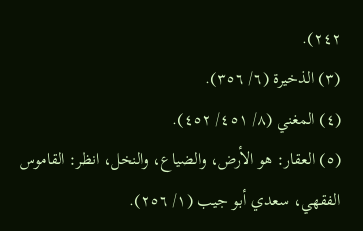٢٤٢).
(٣) الذخيرة (٦/ ٣٥٦).
(٤) المغني (٨/ ٤٥١/ ٤٥٢).
(٥) العقار: هو الأرض، والضياع، والنخل، انظر: القاموس الفقهي، سعدي أبو جيب (١/ ٢٥٦).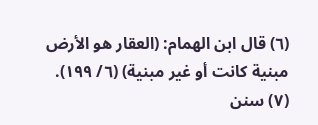(٦) قال ابن الهمام: (العقار هو الأرض مبنية كانت أو غير مبنية) (٦/ ١٩٩).
(٧) سنن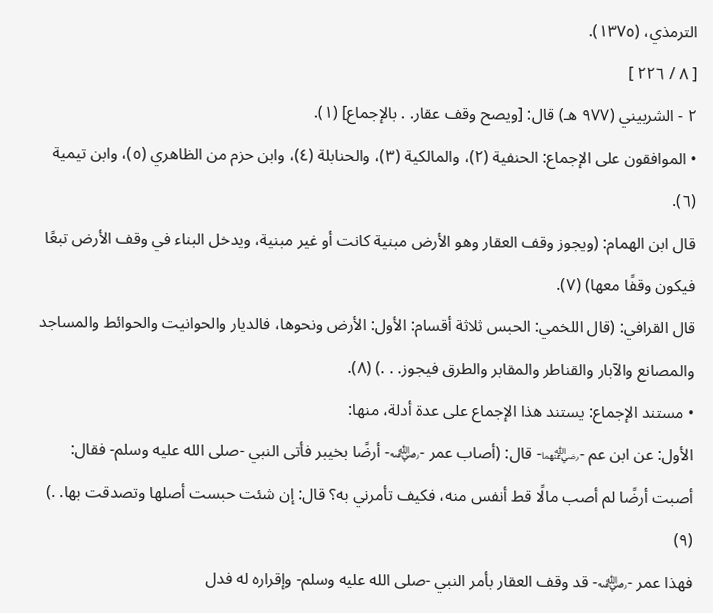الترمذي، (١٣٧٥).
[ ٨ / ٢٢٦ ]
٢ - الشربيني (٩٧٧ هـ) قال: [ويصح وقف عقار. . بالإجماع] (١).
• الموافقون على الإجماع: الحنفية (٢)، والمالكية (٣)، والحنابلة (٤)، وابن حزم من الظاهري (٥)، وابن تيمية (٦).
قال ابن الهمام: (ويجوز وقف العقار وهو الأرض مبنية كانت أو غير مبنية، ويدخل البناء في وقف الأرض تبعًا فيكون وقفًا معها) (٧).
قال القرافي: (قال اللخمي: الحبس ثلاثة أقسام: الأول: الأرض ونحوها، فالديار والحوانيت والحوائط والمساجد والمصانع والآبار والقناطر والمقابر والطرق فيجوز. . .) (٨).
• مستند الإجماع: يستند هذا الإجماع على عدة أدلة، منها:
الأول: عن ابن عم -﵄- قال: (أصاب عمر -﵁- أرضًا بخيبر فأتى النبي -صلى الله عليه وسلم- فقال: أصبت أرضًا لم أصب مالًا قط أنفس منه، فكيف تأمرني به؟ قال: إن شئت حبست أصلها وتصدقت بها. .) (٩)
فهذا عمر -﵁- قد وقف العقار بأمر النبي -صلى الله عليه وسلم- وإقراره له فدل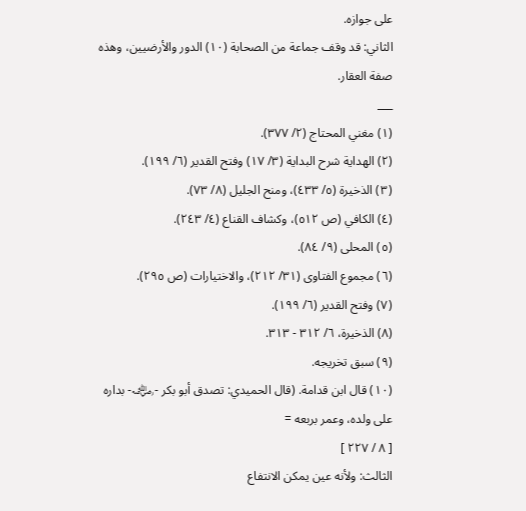على جوازه.
الثاني: قد وقف جماعة من الصحابة (١٠) الدور والأرضيين، وهذه صفة العقار.
___
(١) مغني المحتاج (٢/ ٣٧٧).
(٢) الهداية شرح البداية (٣/ ١٧) وفتح القدير (٦/ ١٩٩).
(٣) الذخيرة (٥/ ٤٣٣)، ومنح الجليل (٨/ ٧٣).
(٤) الكافي (ص ٥١٢)، وكشاف القناع (٤/ ٢٤٣).
(٥) المحلى (٩/ ٨٤).
(٦) مجموع الفتاوى (٣١/ ٢١٢)، والاختيارات (ص ٢٩٥).
(٧) وفتح القدير (٦/ ١٩٩).
(٨) الذخيرة، ٦/ ٣١٢ - ٣١٣.
(٩) سبق تخريجه.
(١٠) قال ابن قدامة. (قال الحميدي: تصدق أبو بكر -﵁- بداره على ولده، وعمر بربعه =
[ ٨ / ٢٢٧ ]
الثالث: ولأنه عين يمكن الانتفاع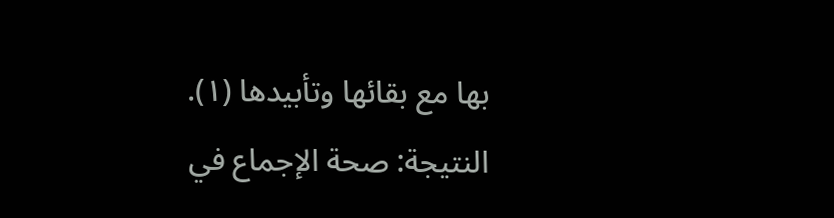بها مع بقائها وتأبيدها (١).
النتيجة: صحة الإجماع في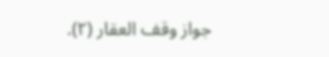جواز وقف العقار (٢).